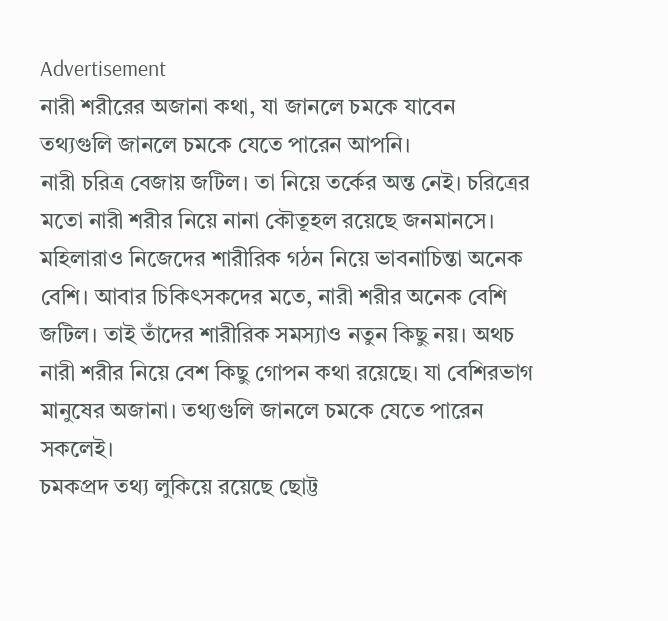Advertisement
নারী শরীরের অজানা কথা, যা জানলে চমকে যাবেন
তথ্যগুলি জানলে চমকে যেতে পারেন আপনি।
নারী চরিত্র বেজায় জটিল। তা নিয়ে তর্কের অন্ত নেই। চরিত্রের মতো নারী শরীর নিয়ে নানা কৌতূহল রয়েছে জনমানসে। মহিলারাও নিজেদের শারীরিক গঠন নিয়ে ভাবনাচিন্তা অনেক বেশি। আবার চিকিৎসকদের মতে, নারী শরীর অনেক বেশি জটিল। তাই তাঁদের শারীরিক সমস্যাও নতুন কিছু নয়। অথচ নারী শরীর নিয়ে বেশ কিছু গোপন কথা রয়েছে। যা বেশিরভাগ মানুষের অজানা। তথ্যগুলি জানলে চমকে যেতে পারেন সকলেই।
চমকপ্রদ তথ্য লুকিয়ে রয়েছে ছোট্ট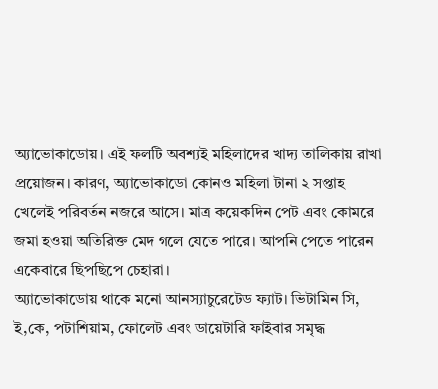অ্যাভোকাডোয়। এই ফলটি অবশ্যই মহিলাদের খাদ্য তালিকায় রাখা প্রয়োজন। কারণ, অ্যাভোকাডো কোনও মহিলা টানা ২ সপ্তাহ খেলেই পরিবর্তন নজরে আসে। মাত্র কয়েকদিন পেট এবং কোমরে জমা হওয়া অতিরিক্ত মেদ গলে যেতে পারে। আপনি পেতে পারেন একেবারে ছিপছিপে চেহারা।
অ্যাভোকাডোয় থাকে মনো আনস্যাচুরেটেড ফ্যাট। ভিটামিন সি, ই,কে, পটাশিয়াম, ফোলেট এবং ডায়েটারি ফাইবার সমৃদ্ধ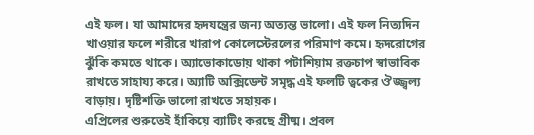এই ফল। যা আমাদের হৃদযন্ত্রের জন্য অত্যন্ত ভালো। এই ফল নিত্যদিন খাওয়ার ফলে শরীরে খারাপ কোলেস্টেরলের পরিমাণ কমে। হৃদরোগের ঝুঁকি কমতে থাকে। অ্যাভোকাডোয় থাকা পটাশিয়াম রক্তচাপ স্বাভাবিক রাখতে সাহায্য করে। অ্যাটি অক্সিডেন্ট সমৃদ্ধ এই ফলটি ত্বকের ঔজ্জ্বল্য বাড়ায়। দৃষ্টিশক্তি ভালো রাখতে সহায়ক।
এপ্রিলের শুরুতেই হাঁকিয়ে ব্যাটিং করছে গ্রীষ্ম। প্রবল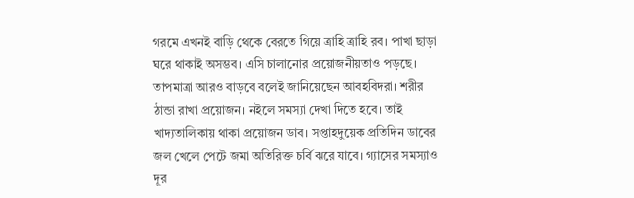গরমে এখনই বাড়ি থেকে বেরতে গিয়ে ত্রাহি ত্রাহি রব। পাখা ছাড়া ঘরে থাকাই অসম্ভব। এসি চালানোর প্রয়োজনীয়তাও পড়ছে। তাপমাত্রা আরও বাড়বে বলেই জানিয়েছেন আবহবিদরা। শরীর ঠান্ডা রাখা প্রয়োজন। নইলে সমস্যা দেখা দিতে হবে। তাই খাদ্যতালিকায় থাকা প্রয়োজন ডাব। সপ্তাহদুয়েক প্রতিদিন ডাবের জল খেলে পেটে জমা অতিরিক্ত চর্বি ঝরে যাবে। গ্যাসের সমস্যাও দূর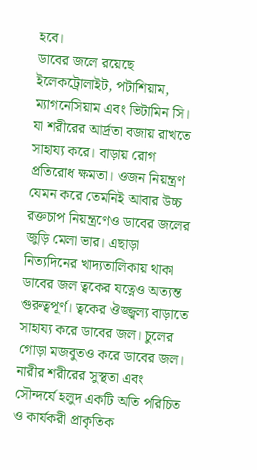হবে।
ডাবের জলে রয়েছে ইলেকট্রোলাইট, পটাশিয়াম, ম্যাগনেসিয়াম এবং ভিটামিন সি। যা শরীরের আর্দ্রতা বজায় রাখতে সাহায্য করে। বাড়ায় রোগ প্রতিরোধ ক্ষমতা। ওজন নিয়ন্ত্রণ যেমন করে তেমনিই আবার উচ্চ রক্তচাপ নিয়ন্ত্রণেও ডাবের জলের জুড়ি মেলা ভার। এছাড়া নিত্যদিনের খাদ্যতালিকায় থাকা ডাবের জল ত্বকের যত্নেও অত্যন্ত গুরুত্বপূর্ণ। ত্বকের ঔজ্জ্বল্য বাড়াতে সাহায্য করে ডাবের জল। চুলের গোড়া মজবুতও করে ডাবের জল।
নারীর শরীরের সুস্থতা এবং সৌন্দর্যে হলুদ একটি অতি পরিচিত ও কার্যকরী প্রাকৃতিক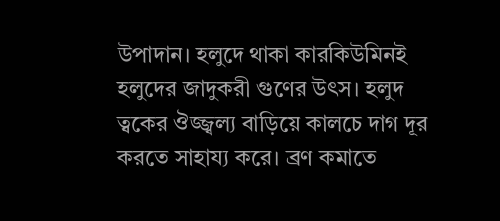উপাদান। হলুদে থাকা কারকিউমিনই হলুদের জাদুকরী গুণের উৎস। হলুদ ত্বকের ঔজ্জ্বল্য বাড়িয়ে কালচে দাগ দূর করতে সাহায্য করে। ব্রণ কমাতে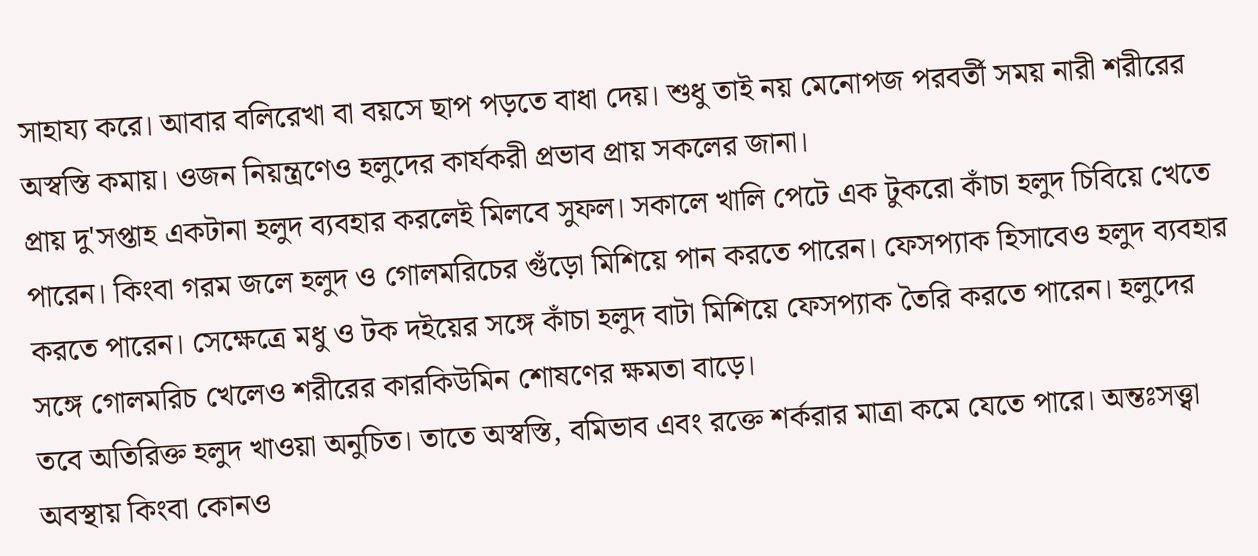সাহায্য করে। আবার বলিরেখা বা বয়সে ছাপ পড়তে বাধা দেয়। শুধু তাই নয় মেনোপজ পরবর্তী সময় নারী শরীরের অস্বস্তি কমায়। ওজন নিয়ন্ত্রণেও হলুদের কার্যকরী প্রভাব প্রায় সকলের জানা।
প্রায় দু'সপ্তাহ একটানা হলুদ ব্যবহার করলেই মিলবে সুফল। সকালে খালি পেটে এক টুকরো কাঁচা হলুদ চিবিয়ে খেতে পারেন। কিংবা গরম জলে হলুদ ও গোলমরিচের গুঁড়ো মিশিয়ে পান করতে পারেন। ফেসপ্যাক হিসাবেও হলুদ ব্যবহার করতে পারেন। সেক্ষেত্রে মধু ও টক দইয়ের সঙ্গে কাঁচা হলুদ বাটা মিশিয়ে ফেসপ্যাক তৈরি করতে পারেন। হলুদের সঙ্গে গোলমরিচ খেলেও শরীরের কারকিউমিন শোষণের ক্ষমতা বাড়ে।
তবে অতিরিক্ত হলুদ খাওয়া অনুচিত। তাতে অস্বস্তি, বমিভাব এবং রক্তে শর্করার মাত্রা কমে যেতে পারে। অন্তঃসত্ত্বা অবস্থায় কিংবা কোনও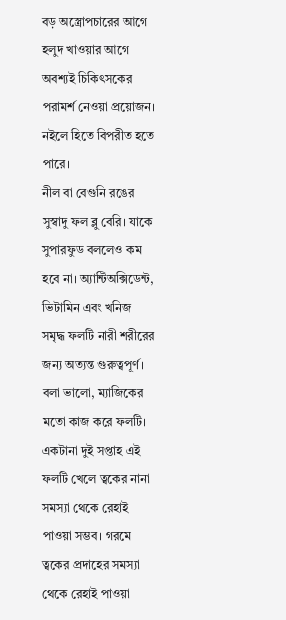বড় অস্ত্রোপচারের আগে হলুদ খাওয়ার আগে অবশ্যই চিকিৎসকের পরামর্শ নেওয়া প্রয়োজন। নইলে হিতে বিপরীত হতে পারে।
নীল বা বেগুনি রঙের সুস্বাদু ফল ব্লু বেরি। যাকে সুপারফুড বললেও কম হবে না। অ্যান্টিঅক্সিডেন্ট, ভিটামিন এবং খনিজ সমৃদ্ধ ফলটি নারী শরীরের জন্য অত্যন্ত গুরুত্বপূর্ণ। বলা ভালো, ম্যাজিকের মতো কাজ করে ফলটি। একটানা দুই সপ্তাহ এই ফলটি খেলে ত্বকের নানা সমস্যা থেকে রেহাই পাওয়া সম্ভব। গরমে ত্বকের প্রদাহের সমস্যা থেকে রেহাই পাওয়া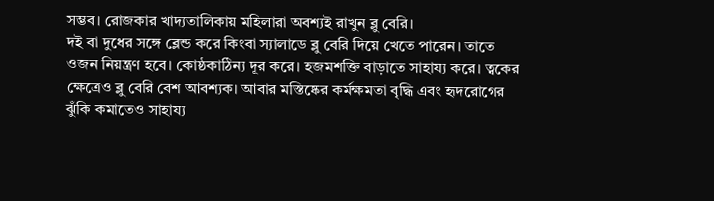সম্ভব। রোজকার খাদ্যতালিকায় মহিলারা অবশ্যই রাখুন ব্লু বেরি।
দই বা দুধের সঙ্গে ব্লেন্ড করে কিংবা স্যালাডে ব্লু বেরি দিয়ে খেতে পারেন। তাতে ওজন নিয়ন্ত্রণ হবে। কোষ্ঠকাঠিন্য দূর করে। হজমশক্তি বাড়াতে সাহায্য করে। ত্বকের ক্ষেত্রেও ব্লু বেরি বেশ আবশ্যক। আবার মস্তিষ্কের কর্মক্ষমতা বৃদ্ধি এবং হৃদরোগের ঝুঁকি কমাতেও সাহায্য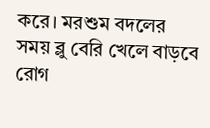করে। মরশুম বদলের সময় ব্লু বেরি খেলে বাড়বে রোগ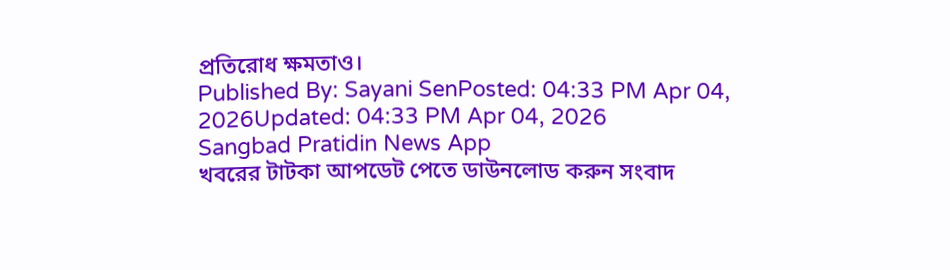প্রতিরোধ ক্ষমতাও।
Published By: Sayani SenPosted: 04:33 PM Apr 04, 2026Updated: 04:33 PM Apr 04, 2026
Sangbad Pratidin News App
খবরের টাটকা আপডেট পেতে ডাউনলোড করুন সংবাদ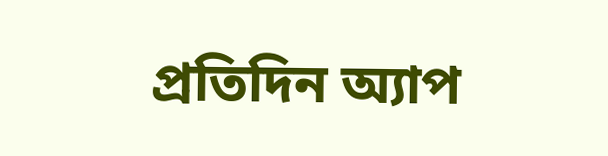প্রতিদিন অ্যাপ